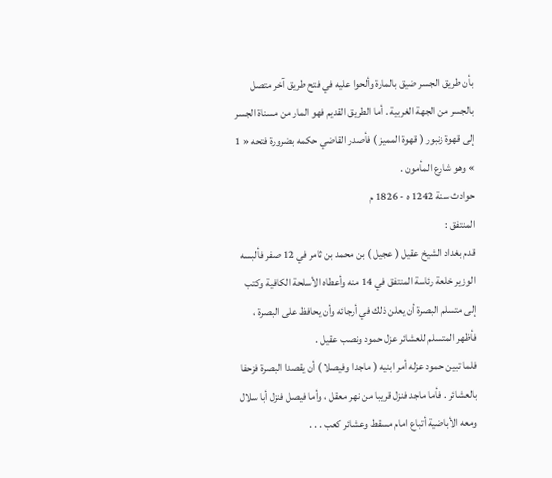بأن طريق الجسر ضيق بالمارة وألحوا عليه في فتح طريق آخر متصل بالجسر من الجهة الغربية . أما الطريق القديم فهو المار من مسناة الجسر إلى قهوة زنبور ( قهوة المميز ) فأصدر القاضي حكمه بضرورة فتحه « 1 » وهو شارع المأمون .
حوادث سنة 1242 ه - 1826 م
المنتفق :
قدم بغداد الشيخ عقيل ( عجيل ) بن محمد بن ثامر في 12 صفر فألبسه الوزير خلعة رئاسة المنتفق في 14 منه وأعطاه الأسلحة الكافية وكتب إلى متسلم البصرة أن يعلن ذلك في أرجائه وأن يحافظ على البصرة ، فأظهر المتسلم للعشائر عزل حمود ونصب عقيل .
فلما تبين حمود عزله أمر ابنيه ( ماجدا وفيصلا ) أن يقصدا البصرة فزحفا بالعشائر . فأما ماجد فنزل قريبا من نهر معقل ، وأما فيصل فنزل أبا سلال ومعه الأباضية أتباع امام مسقط وعشائر كعب . . .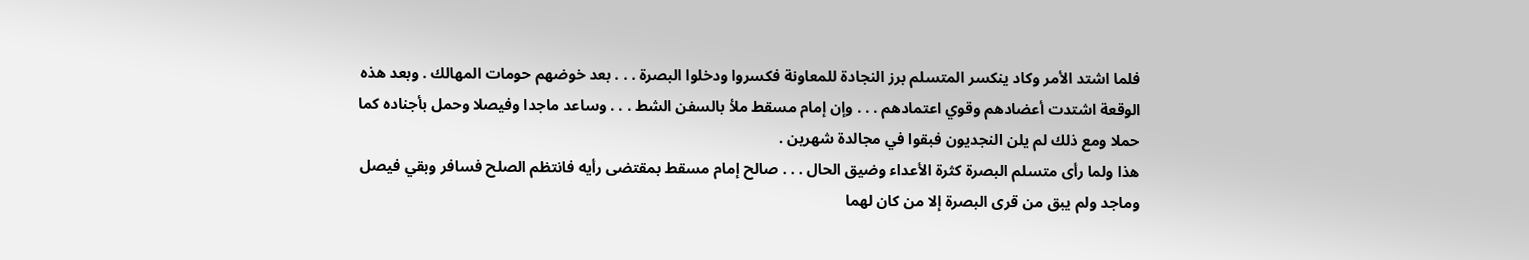فلما اشتد الأمر وكاد ينكسر المتسلم برز النجادة للمعاونة فكسروا ودخلوا البصرة . . . بعد خوضهم حومات المهالك . وبعد هذه الوقعة اشتدت أعضادهم وقوي اعتمادهم . . . وإن إمام مسقط ملأ بالسفن الشط . . . وساعد ماجدا وفيصلا وحمل بأجناده كما حملا ومع ذلك لم يلن النجديون فبقوا في مجالدة شهرين .
هذا ولما رأى متسلم البصرة كثرة الأعداء وضيق الحال . . . صالح إمام مسقط بمقتضى رأيه فانتظم الصلح فسافر وبقي فيصل وماجد ولم يبق من قرى البصرة إلا من كان لهما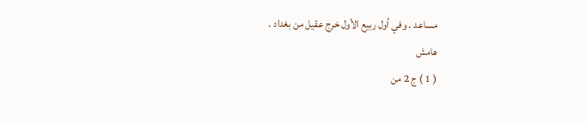مساعد . وفي أول ربيع الأول خرج عقيل من بغداد .
هامش
( 1 ) ج 2 من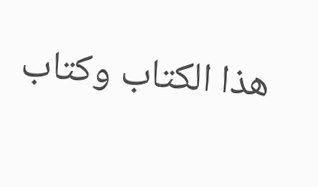هذا الكتاب وكتاب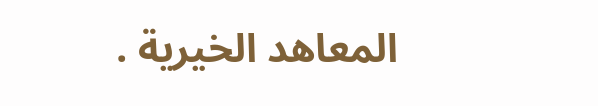المعاهد الخيرية .